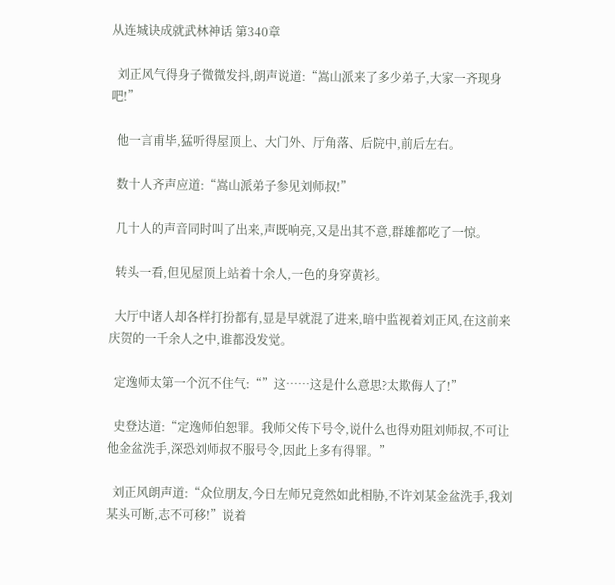从连城诀成就武林神话 第340章

  刘正风气得身子微微发抖,朗声说道:“嵩山派来了多少弟子,大家一齐现身吧!”

  他一言甫毕,猛听得屋顶上、大门外、厅角落、后院中,前后左右。

  数十人齐声应道:“嵩山派弟子参见刘师叔!”

  几十人的声音同时叫了出来,声既响亮,又是出其不意,群雄都吃了一惊。

  转头一看,但见屋顶上站着十余人,一色的身穿黄衫。

  大厅中诸人却各样打扮都有,显是早就混了进来,暗中监视着刘正风,在这前来庆贺的一千余人之中,谁都没发觉。

  定逸师太第一个沉不住气:“”这……这是什么意思?太欺侮人了!”

  史登达道:“定逸师伯恕罪。我师父传下号令,说什么也得劝阻刘师叔,不可让他金盆洗手,深恐刘师叔不服号令,因此上多有得罪。”

  刘正风朗声道:“众位朋友,今日左师兄竟然如此相胁,不许刘某金盆洗手,我刘某头可断,志不可移!”说着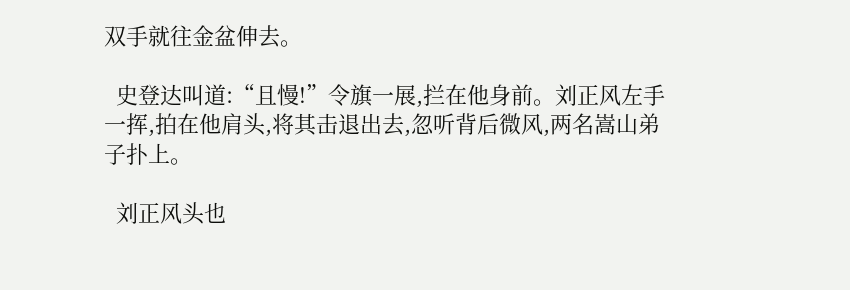双手就往金盆伸去。

  史登达叫道:“且慢!”令旗一展,拦在他身前。刘正风左手一挥,拍在他肩头,将其击退出去,忽听背后微风,两名嵩山弟子扑上。

  刘正风头也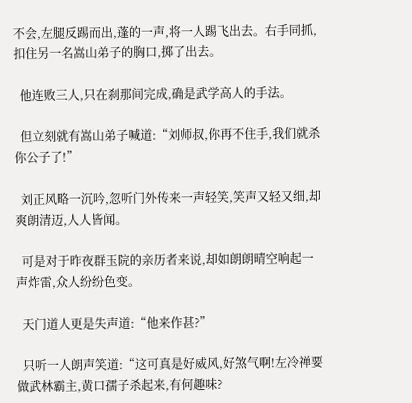不会,左腿反踢而出,蓬的一声,将一人踢飞出去。右手同抓,扣住另一名嵩山弟子的胸口,掷了出去。

  他连败三人,只在刹那间完成,确是武学高人的手法。

  但立刻就有嵩山弟子喊道:“刘师叔,你再不住手,我们就杀你公子了!”

  刘正风略一沉吟,忽听门外传来一声轻笑,笑声又轻又细,却爽朗清迈,人人皆闻。

  可是对于昨夜群玉院的亲历者来说,却如朗朗晴空响起一声炸雷,众人纷纷色变。

  天门道人更是失声道:“他来作甚?”

  只听一人朗声笑道:“这可真是好威风,好煞气啊!左冷禅要做武林霸主,黄口孺子杀起来,有何趣味?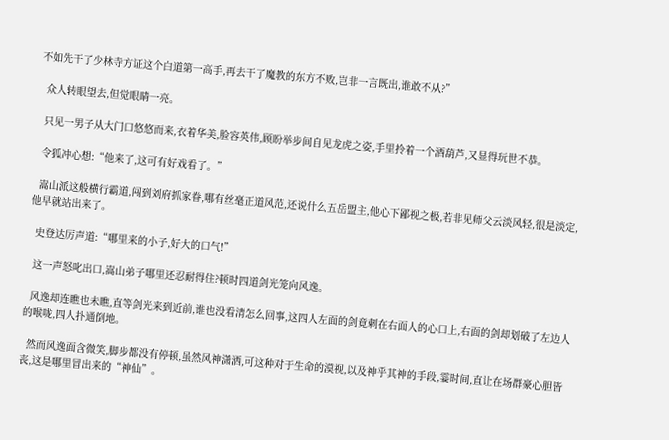不如先干了少林寺方证这个白道第一高手,再去干了魔教的东方不败,岂非一言既出,谁敢不从?”

  众人转眼望去,但觉眼睛一亮。

  只见一男子从大门口悠悠而来,衣着华美,脸容英伟,顾盼举步间自见龙虎之姿,手里拎着一个酒葫芦,又显得玩世不恭。

  令狐冲心想:“他来了,这可有好戏看了。”

  嵩山派这般横行霸道,闯到刘府抓家眷,哪有丝毫正道风范,还说什么五岳盟主,他心下鄙视之极,若非见师父云淡风轻,很是淡定,他早就站出来了。

  史登达厉声道:“哪里来的小子,好大的口气!”

  这一声怒叱出口,嵩山弟子哪里还忍耐得住?顿时四道剑光笼向风逸。

  风逸却连瞧也未瞧,直等剑光来到近前,谁也没看清怎么回事,这四人左面的剑竟刺在右面人的心口上,右面的剑却划破了左边人的喉咙,四人扑通倒地。

  然而风逸面含微笑,脚步都没有停顿,虽然风神潇洒,可这种对于生命的漠视,以及神乎其神的手段,霎时间,直让在场群豪心胆皆丧,这是哪里冒出来的“神仙”。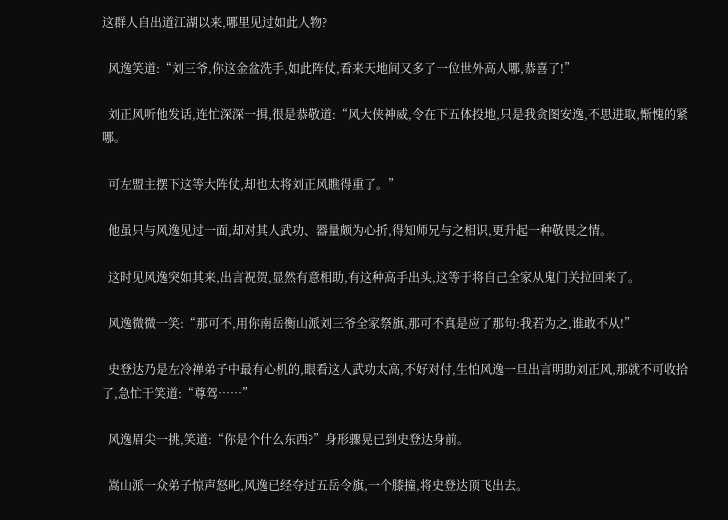这群人自出道江湖以来,哪里见过如此人物?

  风逸笑道:“刘三爷,你这金盆洗手,如此阵仗,看来天地间又多了一位世外高人哪,恭喜了!”

  刘正风听他发话,连忙深深一揖,很是恭敬道:“风大侠神威,令在下五体投地,只是我贪图安逸,不思进取,惭愧的紧哪。

  可左盟主摆下这等大阵仗,却也太将刘正风瞧得重了。”

  他虽只与风逸见过一面,却对其人武功、器量颇为心折,得知师兄与之相识,更升起一种敬畏之情。

  这时见风逸突如其来,出言祝贺,显然有意相助,有这种高手出头,这等于将自己全家从鬼门关拉回来了。

  风逸微微一笑:“那可不,用你南岳衡山派刘三爷全家祭旗,那可不真是应了那句:我若为之,谁敢不从!”

  史登达乃是左冷禅弟子中最有心机的,眼看这人武功太高,不好对付,生怕风逸一旦出言明助刘正风,那就不可收拾了,急忙干笑道:“尊驾……”

  风逸眉尖一挑,笑道:“你是个什么东西?”身形骤晃已到史登达身前。

  嵩山派一众弟子惊声怒叱,风逸已经夺过五岳令旗,一个膝撞,将史登达顶飞出去。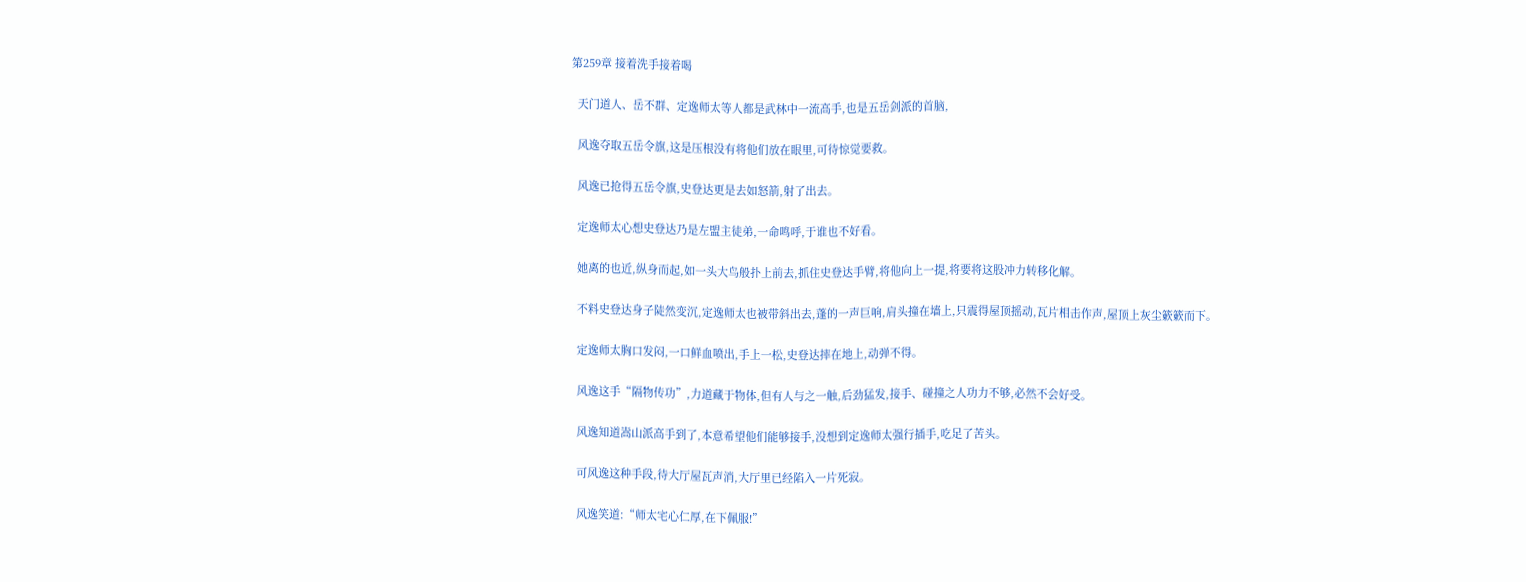第259章 接着洗手接着喝

  天门道人、岳不群、定逸师太等人都是武林中一流高手,也是五岳剑派的首脑,

  风逸夺取五岳令旗,这是压根没有将他们放在眼里,可待惊觉要救。

  风逸已抢得五岳令旗,史登达更是去如怒箭,射了出去。

  定逸师太心想史登达乃是左盟主徒弟,一命鸣呼,于谁也不好看。

  她离的也近,纵身而起,如一头大鸟般扑上前去,抓住史登达手臂,将他向上一提,将要将这股冲力转移化解。

  不料史登达身子陡然变沉,定逸师太也被带斜出去,蓬的一声巨响,肩头撞在墙上,只震得屋顶摇动,瓦片相击作声,屋顶上灰尘簌簌而下。

  定逸师太胸口发闷,一口鲜血喷出,手上一松,史登达摔在地上,动弹不得。

  风逸这手“隔物传功”,力道藏于物体,但有人与之一触,后劲猛发,接手、碰撞之人功力不够,必然不会好受。

  风逸知道嵩山派高手到了,本意希望他们能够接手,没想到定逸师太强行插手,吃足了苦头。

  可风逸这种手段,待大厅屋瓦声消,大厅里已经陷入一片死寂。

  风逸笑道:“师太宅心仁厚,在下佩服!”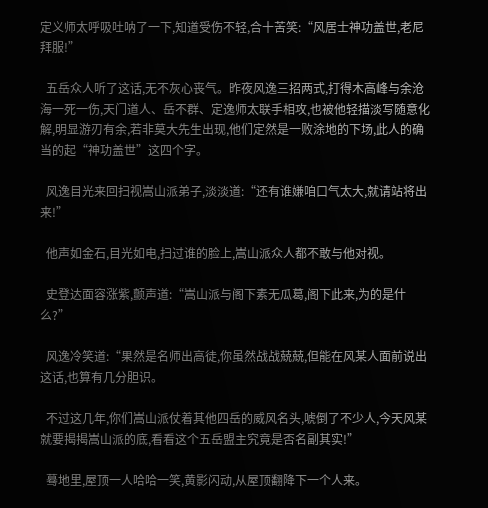定义师太呼吸吐呐了一下,知道受伤不轻,合十苦笑:“风居士神功盖世,老尼拜服!”

  五岳众人听了这话,无不灰心丧气。昨夜风逸三招两式,打得木高峰与余沧海一死一伤,天门道人、岳不群、定逸师太联手相攻,也被他轻描淡写随意化解,明显游刃有余,若非莫大先生出现,他们定然是一败涂地的下场,此人的确当的起“神功盖世”这四个字。

  风逸目光来回扫视嵩山派弟子,淡淡道:“还有谁嫌咱口气太大,就请站将出来!”

  他声如金石,目光如电,扫过谁的脸上,嵩山派众人都不敢与他对视。

  史登达面容涨紫,颤声道:“嵩山派与阁下素无瓜葛,阁下此来,为的是什么?”

  风逸冷笑道:“果然是名师出高徒,你虽然战战兢兢,但能在风某人面前说出这话,也算有几分胆识。

  不过这几年,你们嵩山派仗着其他四岳的威风名头,唬倒了不少人,今天风某就要揭揭嵩山派的底,看看这个五岳盟主究竟是否名副其实!”

  蓦地里,屋顶一人哈哈一笑,黄影闪动,从屋顶翻降下一个人来。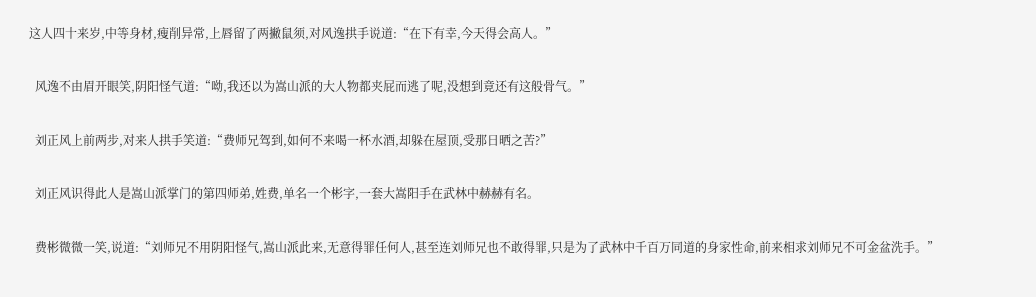这人四十来岁,中等身材,瘦削异常,上唇留了两撇鼠须,对风逸拱手说道:“在下有幸,今天得会高人。”

  风逸不由眉开眼笑,阴阳怪气道:“呦,我还以为嵩山派的大人物都夹屁而逃了呢,没想到竟还有这般骨气。”

  刘正风上前两步,对来人拱手笑道:“费师兄驾到,如何不来喝一杯水酒,却躲在屋顶,受那日晒之苦?”

  刘正风识得此人是嵩山派掌门的第四师弟,姓费,单名一个彬字,一套大嵩阳手在武林中赫赫有名。

  费彬微微一笑,说道:“刘师兄不用阴阳怪气,嵩山派此来,无意得罪任何人,甚至连刘师兄也不敢得罪,只是为了武林中千百万同道的身家性命,前来相求刘师兄不可金盆洗手。”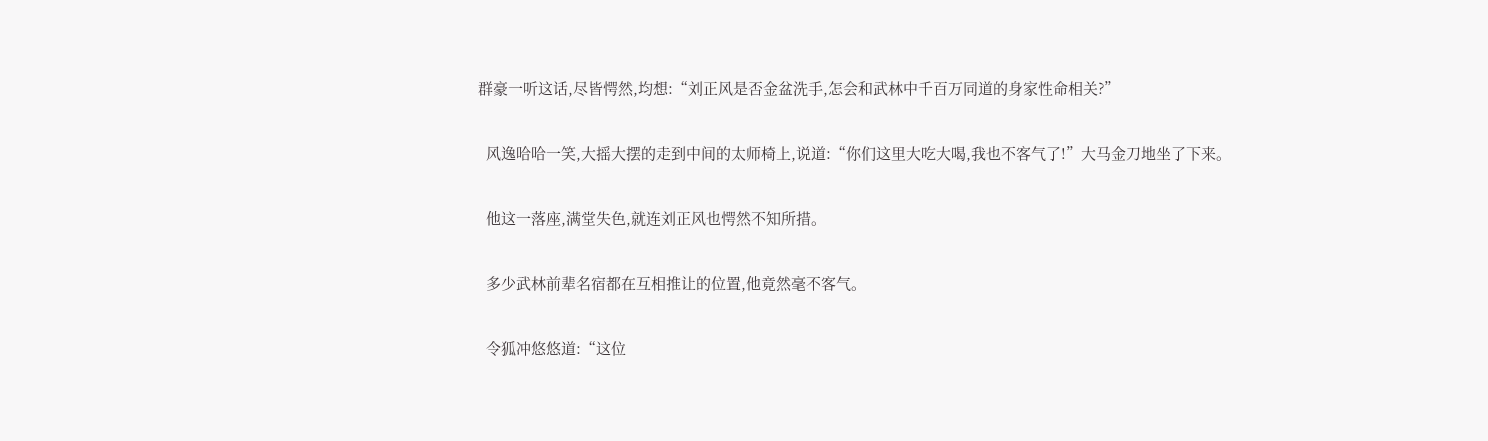群豪一听这话,尽皆愕然,均想:“刘正风是否金盆洗手,怎会和武林中千百万同道的身家性命相关?”

  风逸哈哈一笑,大摇大摆的走到中间的太师椅上,说道:“你们这里大吃大喝,我也不客气了!”大马金刀地坐了下来。

  他这一落座,满堂失色,就连刘正风也愕然不知所措。

  多少武林前辈名宿都在互相推让的位置,他竟然毫不客气。

  令狐冲悠悠道:“这位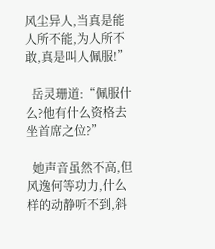风尘异人,当真是能人所不能,为人所不敢,真是叫人佩服!”

  岳灵珊道:“佩服什么?他有什么资格去坐首席之位?”

  她声音虽然不高,但风逸何等功力,什么样的动静听不到,斜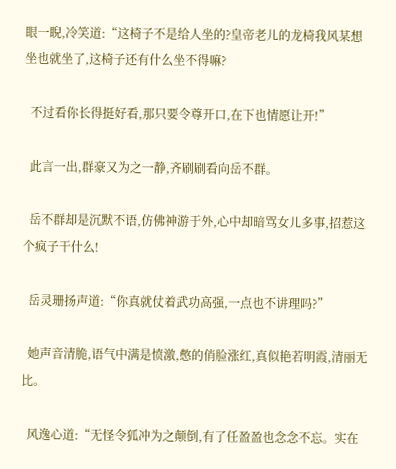眼一睨,冷笑道:“这椅子不是给人坐的?皇帝老儿的龙椅我风某想坐也就坐了,这椅子还有什么坐不得嘛?

  不过看你长得挺好看,那只要令尊开口,在下也情愿让开!”

  此言一出,群豪又为之一静,齐刷刷看向岳不群。

  岳不群却是沉默不语,仿佛神游于外,心中却暗骂女儿多事,招惹这个疯子干什么!

  岳灵珊扬声道:“你真就仗着武功高强,一点也不讲理吗?”

  她声音清脆,语气中满是愤激,憋的俏脸涨红,真似艳若明霞,清丽无比。

  风逸心道:“无怪令狐冲为之颠倒,有了任盈盈也念念不忘。实在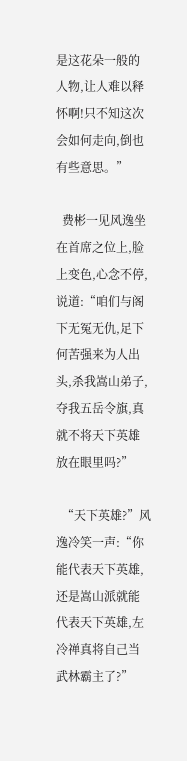是这花朵一般的人物,让人难以释怀啊!只不知这次会如何走向,倒也有些意思。”

  费彬一见风逸坐在首席之位上,脸上变色,心念不停,说道:“咱们与阁下无冤无仇,足下何苦强来为人出头,杀我嵩山弟子,夺我五岳令旗,真就不将天下英雄放在眼里吗?”

  “天下英雄?”风逸冷笑一声:“你能代表天下英雄,还是嵩山派就能代表天下英雄,左冷禅真将自己当武林霸主了?”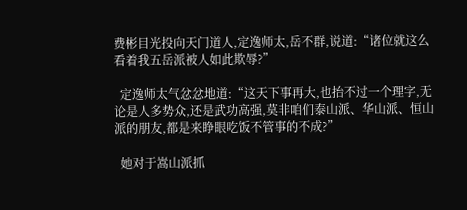费彬目光投向天门道人,定逸师太,岳不群,说道:“诸位就这么看着我五岳派被人如此欺辱?”

  定逸师太气忿忿地道:“这天下事再大,也抬不过一个理字,无论是人多势众,还是武功高强,莫非咱们泰山派、华山派、恒山派的朋友,都是来睁眼吃饭不管事的不成?”

  她对于嵩山派抓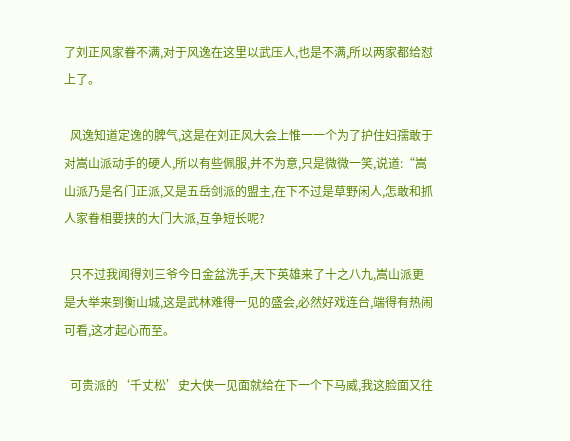了刘正风家眷不满,对于风逸在这里以武压人,也是不满,所以两家都给怼上了。

  风逸知道定逸的脾气,这是在刘正风大会上惟一一个为了护住妇孺敢于对嵩山派动手的硬人,所以有些佩服,并不为意,只是微微一笑,说道:“嵩山派乃是名门正派,又是五岳剑派的盟主,在下不过是草野闲人,怎敢和抓人家眷相要挟的大门大派,互争短长呢?

  只不过我闻得刘三爷今日金盆洗手,天下英雄来了十之八九,嵩山派更是大举来到衡山城,这是武林难得一见的盛会,必然好戏连台,端得有热闹可看,这才起心而至。

  可贵派的‘千丈松’史大侠一见面就给在下一个下马威,我这脸面又往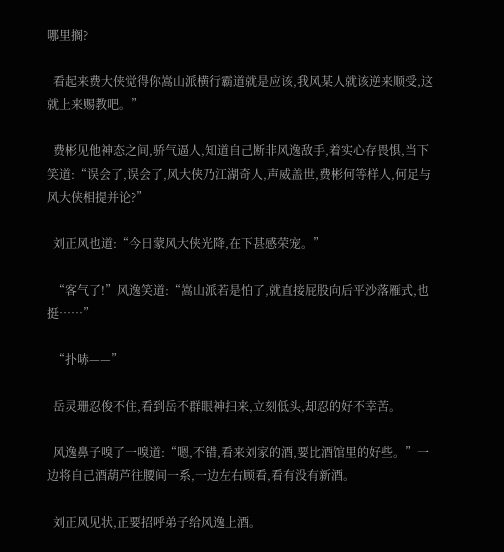哪里搁?

  看起来费大侠觉得你嵩山派横行霸道就是应该,我风某人就该逆来顺受,这就上来赐教吧。”

  费彬见他神态之间,骄气逼人,知道自己断非风逸敌手,着实心存畏惧,当下笑道:“误会了,误会了,风大侠乃江湖奇人,声威盖世,费彬何等样人,何足与风大侠相提并论?”

  刘正风也道:“今日蒙风大侠光降,在下甚感荣宠。”

  “客气了!”风逸笑道:“嵩山派若是怕了,就直接屁股向后平沙落雁式,也挺……”

  “扑哧——”

  岳灵珊忍俊不住,看到岳不群眼神扫来,立刻低头,却忍的好不幸苦。

  风逸鼻子嗅了一嗅道:“嗯,不错,看来刘家的酒,要比酒馆里的好些。”一边将自己酒葫芦往腰间一系,一边左右顾看,看有没有新酒。

  刘正风见状,正要招呼弟子给风逸上酒。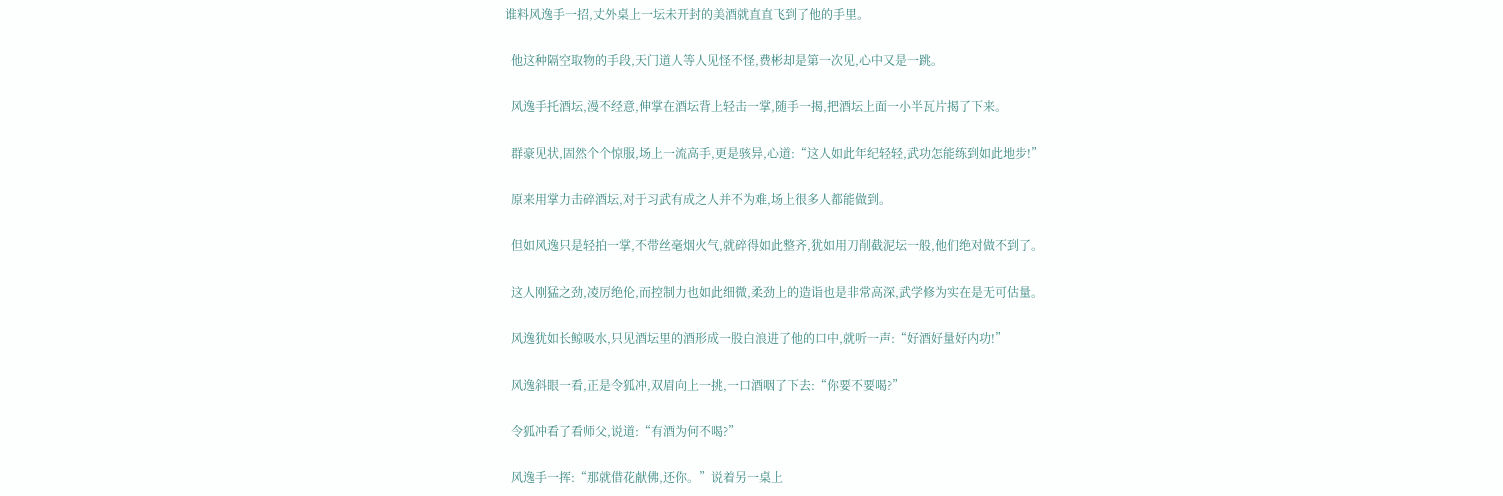谁料风逸手一招,丈外桌上一坛未开封的美酒就直直飞到了他的手里。

  他这种隔空取物的手段,天门道人等人见怪不怪,费彬却是第一次见,心中又是一跳。

  风逸手托酒坛,漫不经意,伸掌在酒坛背上轻击一掌,随手一揭,把酒坛上面一小半瓦片揭了下来。

  群豪见状,固然个个惊服,场上一流高手,更是骇异,心道:“这人如此年纪轻轻,武功怎能练到如此地步!”

  原来用掌力击碎酒坛,对于习武有成之人并不为难,场上很多人都能做到。

  但如风逸只是轻拍一掌,不带丝毫烟火气,就碎得如此整齐,犹如用刀削截泥坛一般,他们绝对做不到了。

  这人刚猛之劲,凌厉绝伦,而控制力也如此细微,柔劲上的造诣也是非常高深,武学修为实在是无可估量。

  风逸犹如长鲸吸水,只见酒坛里的酒形成一股白浪进了他的口中,就听一声:“好酒好量好内功!”

  风逸斜眼一看,正是令狐冲,双眉向上一挑,一口酒咽了下去:“你要不要喝?”

  令狐冲看了看师父,说道:“有酒为何不喝?”

  风逸手一挥:“那就借花献佛,还你。”说着另一桌上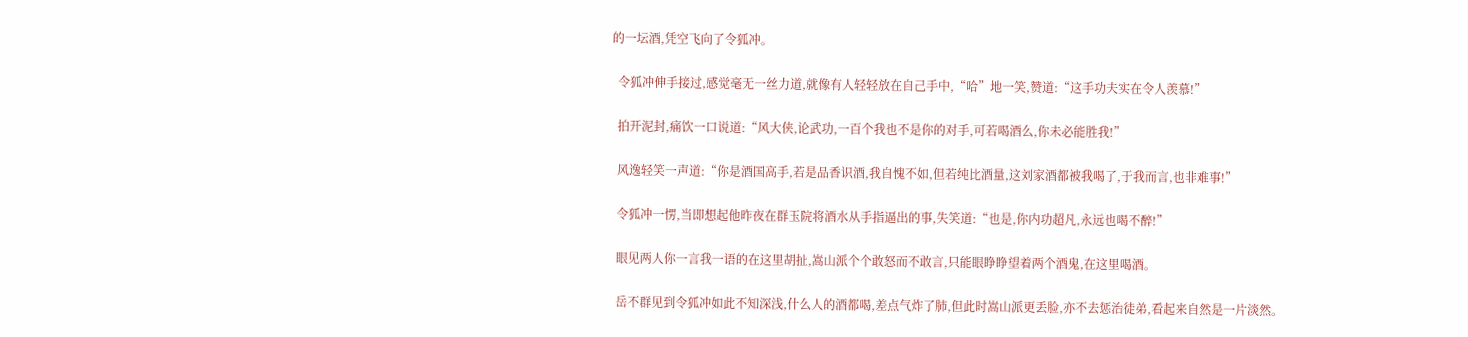的一坛酒,凭空飞向了令狐冲。

  令狐冲伸手接过,感觉毫无一丝力道,就像有人轻轻放在自己手中,“哈”地一笑,赞道:“这手功夫实在令人羡慕!”

  拍开泥封,痛饮一口说道:“风大侠,论武功,一百个我也不是你的对手,可若喝酒么,你未必能胜我!”

  风逸轻笑一声道:“你是酒国高手,若是品香识酒,我自愧不如,但若纯比酒量,这刘家酒都被我喝了,于我而言,也非难事!”

  令狐冲一愣,当即想起他昨夜在群玉院将酒水从手指逼出的事,失笑道:“也是,你内功超凡,永远也喝不醉!”

  眼见两人你一言我一语的在这里胡扯,嵩山派个个敢怒而不敢言,只能眼睁睁望着两个酒鬼,在这里喝酒。

  岳不群见到令狐冲如此不知深浅,什么人的酒都喝,差点气炸了肺,但此时嵩山派更丢脸,亦不去惩治徒弟,看起来自然是一片淡然。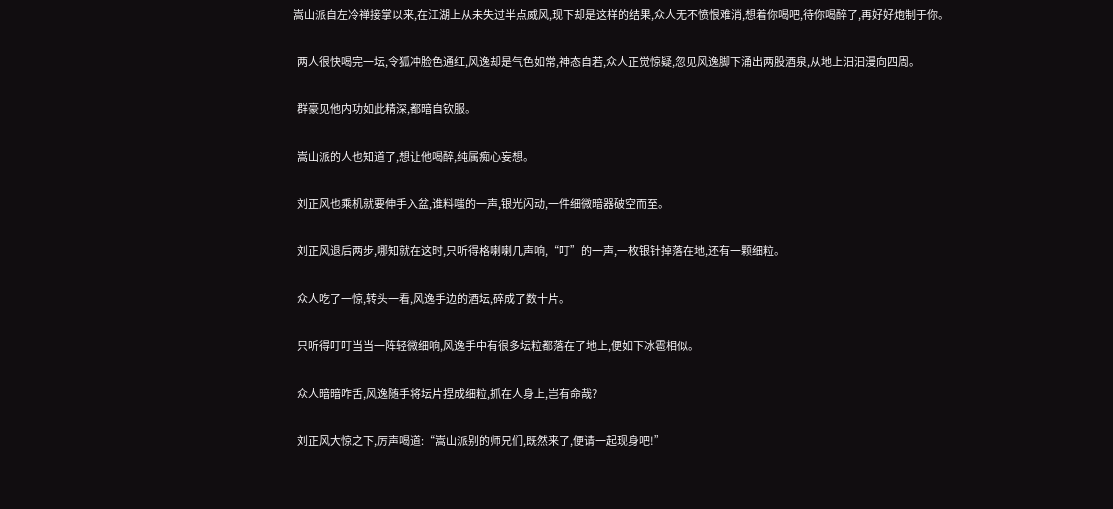嵩山派自左冷禅接掌以来,在江湖上从未失过半点威风,现下却是这样的结果,众人无不愤恨难消,想着你喝吧,待你喝醉了,再好好炮制于你。

  两人很快喝完一坛,令狐冲脸色通红,风逸却是气色如常,神态自若,众人正觉惊疑,忽见风逸脚下涌出两股酒泉,从地上汨汩漫向四周。

  群豪见他内功如此精深,都暗自钦服。

  嵩山派的人也知道了,想让他喝醉,纯属痴心妄想。

  刘正风也乘机就要伸手入盆,谁料嗤的一声,银光闪动,一件细微暗器破空而至。

  刘正风退后两步,哪知就在这时,只听得格喇喇几声响,“叮”的一声,一枚银针掉落在地,还有一颗细粒。

  众人吃了一惊,转头一看,风逸手边的酒坛,碎成了数十片。

  只听得叮叮当当一阵轻微细响,风逸手中有很多坛粒都落在了地上,便如下冰雹相似。

  众人暗暗咋舌,风逸随手将坛片捏成细粒,抓在人身上,岂有命哉?

  刘正风大惊之下,厉声喝道:“嵩山派别的师兄们,既然来了,便请一起现身吧!”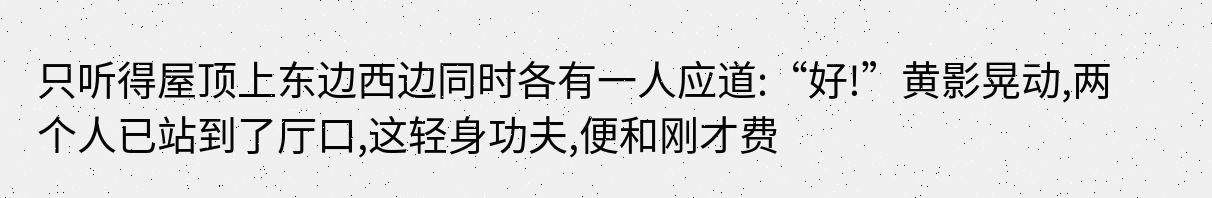只听得屋顶上东边西边同时各有一人应道:“好!”黄影晃动,两个人已站到了厅口,这轻身功夫,便和刚才费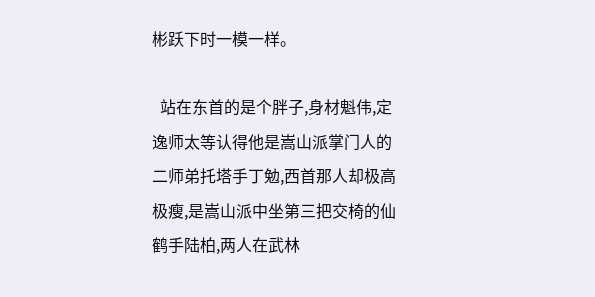彬跃下时一模一样。

  站在东首的是个胖子,身材魁伟,定逸师太等认得他是嵩山派掌门人的二师弟托塔手丁勉,西首那人却极高极瘦,是嵩山派中坐第三把交椅的仙鹤手陆柏,两人在武林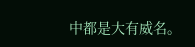中都是大有威名。